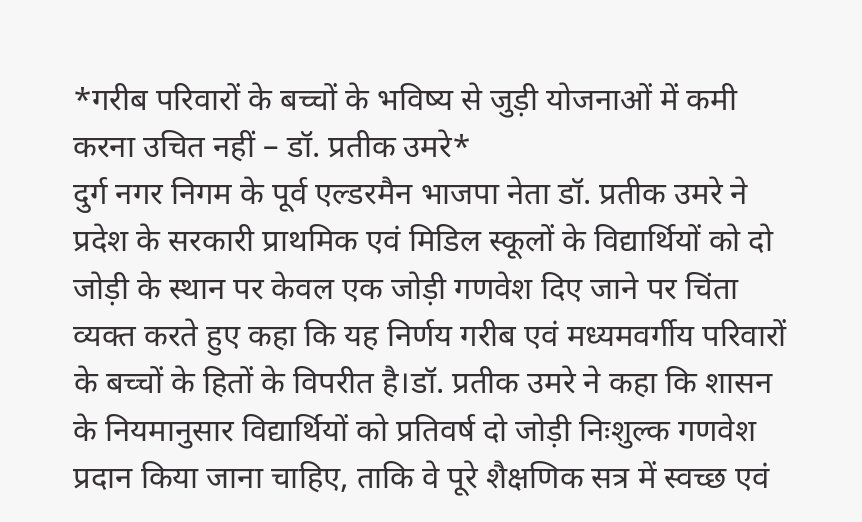*गरीब परिवारों के बच्चों के भविष्य से जुड़ी योजनाओं में कमी करना उचित नहीं – डॉ. प्रतीक उमरे*
दुर्ग नगर निगम के पूर्व एल्डरमैन भाजपा नेता डॉ. प्रतीक उमरे ने प्रदेश के सरकारी प्राथमिक एवं मिडिल स्कूलों के विद्यार्थियों को दो जोड़ी के स्थान पर केवल एक जोड़ी गणवेश दिए जाने पर चिंता व्यक्त करते हुए कहा कि यह निर्णय गरीब एवं मध्यमवर्गीय परिवारों के बच्चों के हितों के विपरीत है।डॉ. प्रतीक उमरे ने कहा कि शासन के नियमानुसार विद्यार्थियों को प्रतिवर्ष दो जोड़ी निःशुल्क गणवेश प्रदान किया जाना चाहिए, ताकि वे पूरे शैक्षणिक सत्र में स्वच्छ एवं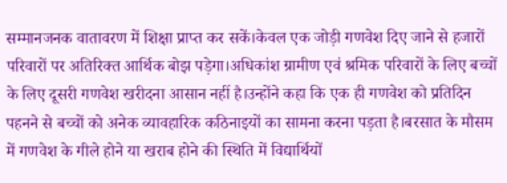सम्मानजनक वातावरण में शिक्षा प्राप्त कर सकें।केवल एक जोड़ी गणवेश दिए जाने से हजारों परिवारों पर अतिरिक्त आर्थिक बोझ पड़ेगा।अधिकांश ग्रामीण एवं श्रमिक परिवारों के लिए बच्चों के लिए दूसरी गणवेश खरीदना आसान नहीं है।उन्होंने कहा कि एक ही गणवेश को प्रतिदिन पहनने से बच्चों को अनेक व्यावहारिक कठिनाइयों का सामना करना पड़ता है।बरसात के मौसम में गणवेश के गीले होने या खराब होने की स्थिति में विद्यार्थियों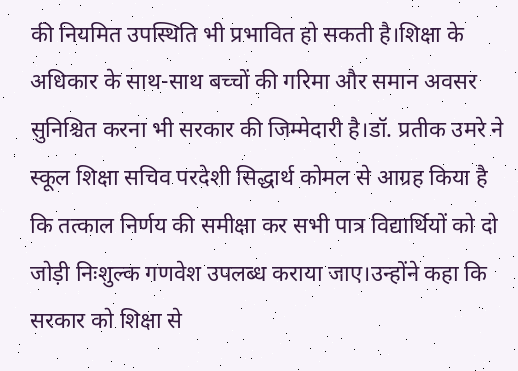की नियमित उपस्थिति भी प्रभावित हो सकती है।शिक्षा के अधिकार के साथ-साथ बच्चों की गरिमा और समान अवसर सुनिश्चित करना भी सरकार की जिम्मेदारी है।डॉ. प्रतीक उमरे ने स्कूल शिक्षा सचिव परदेशी सिद्धार्थ कोमल से आग्रह किया है कि तत्काल निर्णय की समीक्षा कर सभी पात्र विद्यार्थियों को दो जोड़ी निःशुल्क गणवेश उपलब्ध कराया जाए।उन्होंने कहा कि सरकार को शिक्षा से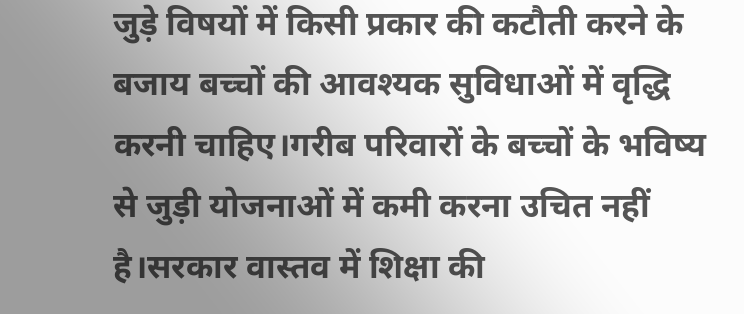जुड़े विषयों में किसी प्रकार की कटौती करने के बजाय बच्चों की आवश्यक सुविधाओं में वृद्धि करनी चाहिए।गरीब परिवारों के बच्चों के भविष्य से जुड़ी योजनाओं में कमी करना उचित नहीं है।सरकार वास्तव में शिक्षा की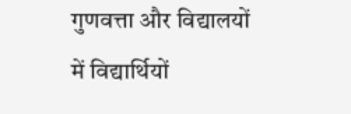गुणवत्ता और विद्यालयों में विद्यार्थियों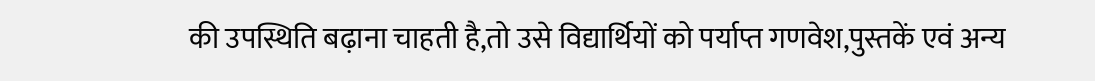की उपस्थिति बढ़ाना चाहती है,तो उसे विद्यार्थियों को पर्याप्त गणवेश,पुस्तकें एवं अन्य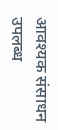आवश्यक संसाधन उपलब्ध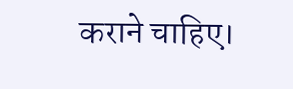कराने चाहिए।